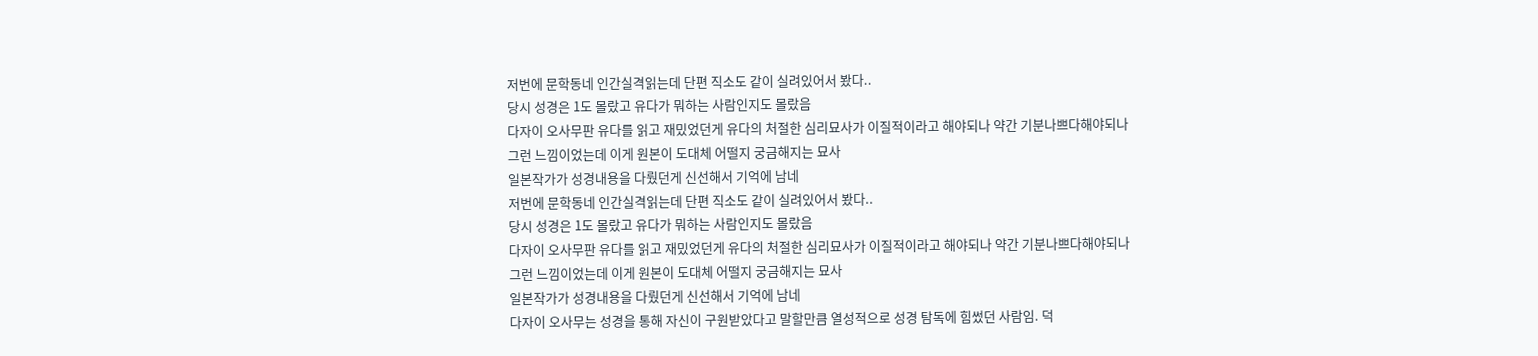저번에 문학동네 인간실격읽는데 단편 직소도 같이 실려있어서 봤다..
당시 성경은 1도 몰랐고 유다가 뭐하는 사람인지도 몰랐음
다자이 오사무판 유다를 읽고 재밌었던게 유다의 처절한 심리묘사가 이질적이라고 해야되나 약간 기분나쁘다해야되나
그런 느낌이었는데 이게 원본이 도대체 어떨지 궁금해지는 묘사
일본작가가 성경내용을 다뤘던게 신선해서 기억에 남네
저번에 문학동네 인간실격읽는데 단편 직소도 같이 실려있어서 봤다..
당시 성경은 1도 몰랐고 유다가 뭐하는 사람인지도 몰랐음
다자이 오사무판 유다를 읽고 재밌었던게 유다의 처절한 심리묘사가 이질적이라고 해야되나 약간 기분나쁘다해야되나
그런 느낌이었는데 이게 원본이 도대체 어떨지 궁금해지는 묘사
일본작가가 성경내용을 다뤘던게 신선해서 기억에 남네
다자이 오사무는 성경을 통해 자신이 구원받았다고 말할만큼 열성적으로 성경 탐독에 힘썼던 사람임. 덕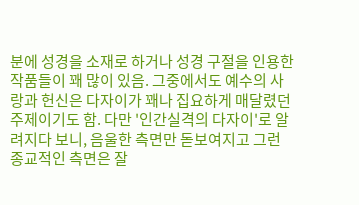분에 성경을 소재로 하거나 성경 구절을 인용한 작품들이 꽤 많이 있음. 그중에서도 예수의 사랑과 헌신은 다자이가 꽤나 집요하게 매달렸던 주제이기도 함. 다만 '인간실격의 다자이'로 알려지다 보니, 음울한 측면만 돋보여지고 그런 종교적인 측면은 잘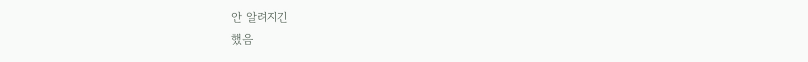안 알려지긴
했음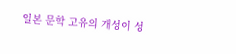일본 문학 고유의 개성이 성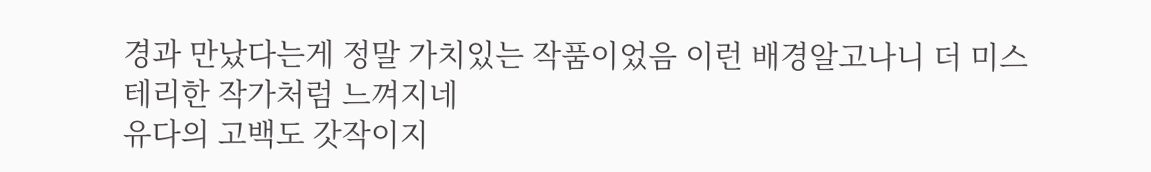경과 만났다는게 정말 가치있는 작품이었음 이런 배경알고나니 더 미스테리한 작가처럼 느껴지네
유다의 고백도 갓작이지